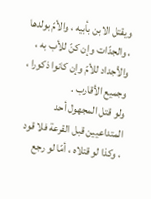ويقتل الابن بأبيه ، والأمّ بولدها ، والجدّات وإن كنّ للأب به ، والأجداد للأمّ وإن كانوا ذكورا ، وجميع الأقارب .
ولو قتل المجهول أحد المتداعيين قبل القرعة فلا قود ، وكذا لو قتلاه ، أمّا لو رجع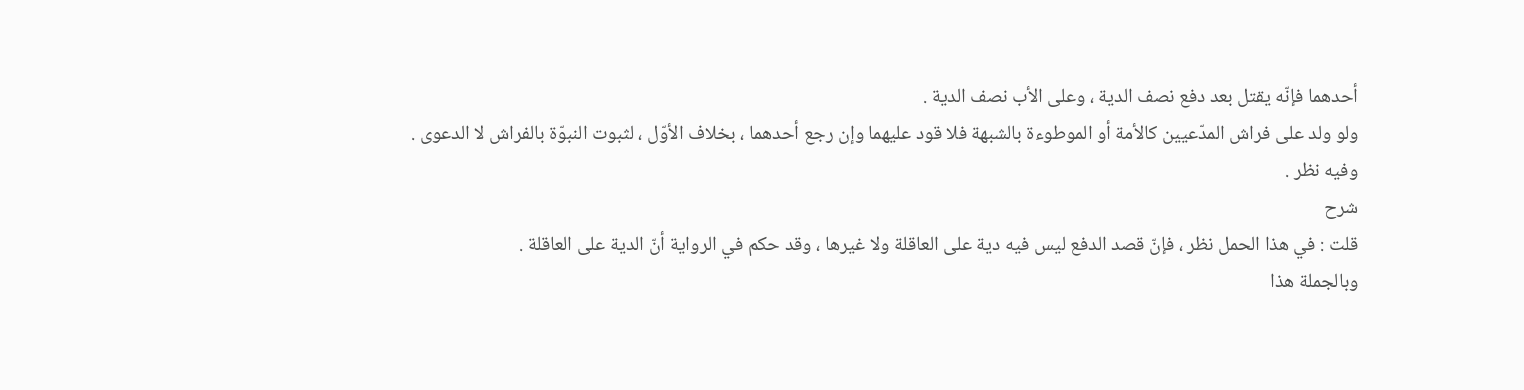أحدهما فإنّه يقتل بعد دفع نصف الدية ، وعلى الأب نصف الدية .
ولو ولد على فراش المدّعيين كالأمة أو الموطوءة بالشبهة فلا قود عليهما وإن رجع أحدهما ، بخلاف الأوّل ، لثبوت النبوّة بالفراش لا الدعوى .
وفيه نظر .
شرح
قلت : في هذا الحمل نظر ، فإنّ قصد الدفع ليس فيه دية على العاقلة ولا غيرها ، وقد حكم في الرواية أنّ الدية على العاقلة .
وبالجملة هذا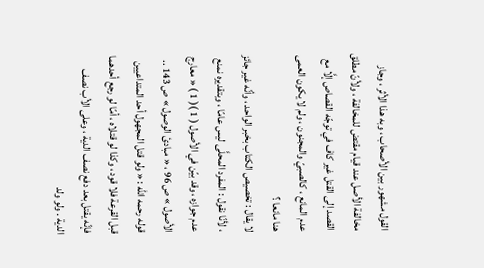القول مشهور بين الأصحاب ، وبه هذا الأثر ، وجاز مخالفة الأصل عند قيام مقتض للمخالفة ، ولأنّ مطلق القصد إلى القتل غير كاف في توجّه القصاص إلَّا مع عدم المانع ، كالصبيّ والمجنون ، ولم لا يكون العمى هنا مانعا ؟
لا يقال : تخصيص الكتاب بخبر الواحد ، وأنّه غير جائز ، لأنّا نقول : المفرد المحلَّى ليس عامّا ، وبتقديره نمنع عدم جوازه ، وقد بيّن في الأصول ( 1 )( 1 ) « معارج الأصول » ص 96 ، « مبادئ الوصول » ص 143 ..
قوله رحمه الله : « ولو قتل المجهول أحد المتداعيين قبل القرعة فلا قود ، وكذا لو قتلاه ، أمّا لو رجع أحدهما فإنّه يقتل بعد دفع نصف الدية ، وعلى الأب نصف الدية . ولو ولد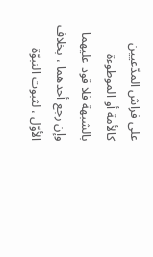على فراش المدّعيين كالأمة أو الموطوءة بالشبهة فلا قود عليهما وإن رجع أحدهما ، بخلاف الأوّل ، لثبوت النبوّة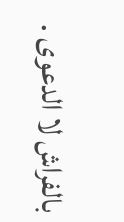بالفراش لا الدعوى .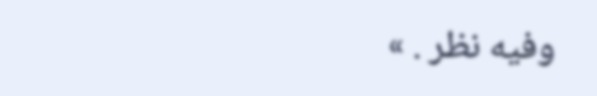وفيه نظر . »